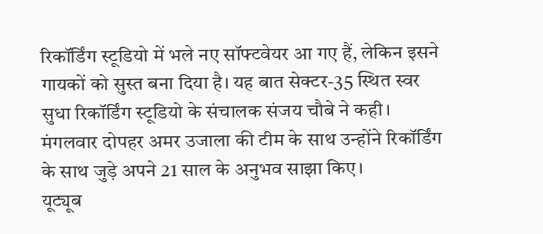रिकॉर्डिंग स्टूडियो में भले नए सॉफ्टवेयर आ गए हैं, लेकिन इसने गायकों को सुस्त बना दिया है। यह बात सेक्टर-35 स्थित स्वर सुधा रिकॉर्डिंग स्टूडियो के संचालक संजय चौबे ने कही। मंगलवार दोपहर अमर उजाला की टीम के साथ उन्होंने रिकॉर्डिंग के साथ जुड़े अपने 21 साल के अनुभव साझा किए।
यूट्यूब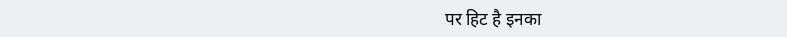पर हिट है इनका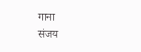गाना
संजय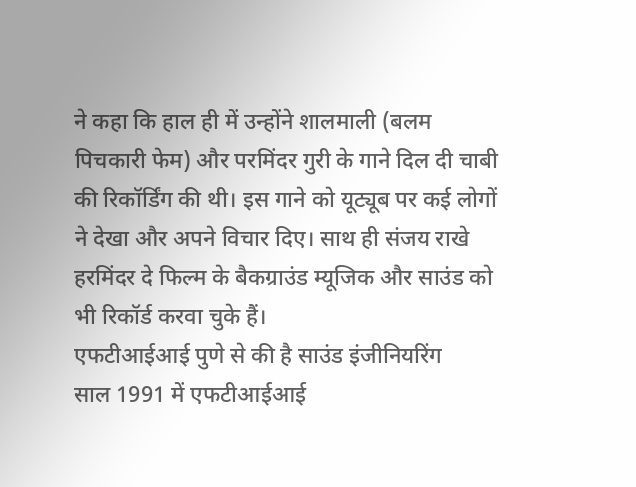ने कहा कि हाल ही में उन्होंने शालमाली (बलम पिचकारी फेम) और परमिंदर गुरी के गाने दिल दी चाबी की रिकॉर्डिंग की थी। इस गाने को यूट्यूब पर कई लोगों ने देखा और अपने विचार दिए। साथ ही संजय राखे हरमिंदर दे फिल्म के बैकग्राउंड म्यूजिक और साउंड को भी रिकॉर्ड करवा चुके हैं।
एफटीआईआई पुणे से की है साउंड इंजीनियरिंग
साल 1991 में एफटीआईआई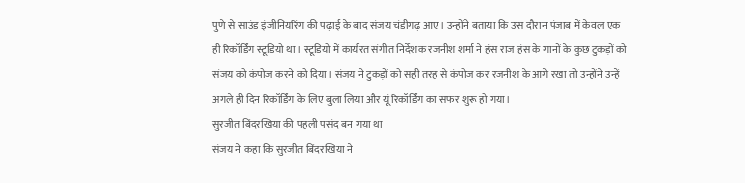पुणे से साउंड इंजीनियरिंग की पढ़ाई के बाद संजय चंडीगढ़ आए। उन्होंने बताया कि उस दौरान पंजाब में केवल एक ही रिकॉर्डिंग स्टूडियो था। स्टूडियो में कार्यरत संगीत निर्देशक रजनीश शर्मा ने हंस राज हंस के गानों के कुछ टुकड़ों को संजय को कंपोज करने को दिया। संजय ने टुकड़ों को सही तरह से कंपोज कर रजनीश के आगे रखा तो उन्होंने उन्हें अगले ही दिन रिकॉर्डिंग के लिए बुला लिया और यूं रिकॉर्डिंग का सफर शुरू हो गया।
सुरजीत बिंदरखिया की पहली पसंद बन गया था
संजय ने कहा कि सुरजीत बिंदरखिया ने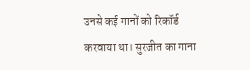उनसे कई गानों को रिकॉर्ड करवाया था। सुरजीत का गाना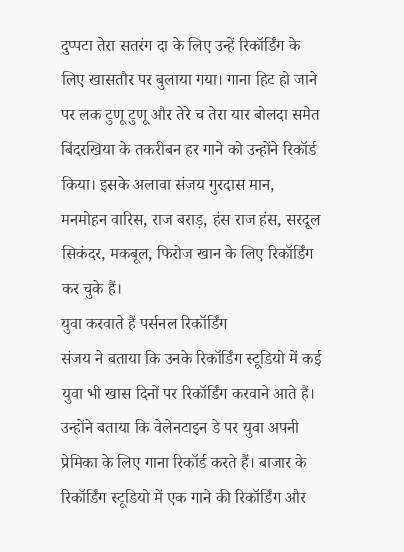दुप्पटा तेरा सतरंग दा के लिए उन्हें रिकॉर्डिंग के लिए खासतौर पर बुलाया गया। गाना हिट हो जाने पर लक टुणू टुणू और तेरे च तेरा यार बोलदा समेत बिंदरखिया के तकरीबन हर गाने को उन्होंने रिकॉर्ड किया। इसके अलावा संजय गुरदास मान, मनमोहन वारिस, राज बराड़, हंस राज हंस, सरदूल सिकंदर, मकबूल, फिरोज खान के लिए रिकॉर्डिंग कर चुके हैं।
युवा करवाते हैं पर्सनल रिकॉर्डिंग
संजय ने बताया कि उनके रिकॉर्डिंग स्टूडियो में कई युवा भी खास दिनों पर रिकॉर्डिंग करवाने आते हैं। उन्होंने बताया कि वेलेनटाइन डे पर युवा अपनी प्रेमिका के लिए गाना रिकॉर्ड करते हैं। बाजार के रिकॉर्डिंग स्टूडियो में एक गाने की रिकॉर्डिंग और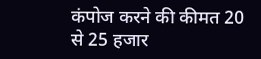कंपोज करने की कीमत 20 से 25 हजार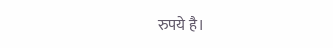रुपये है।